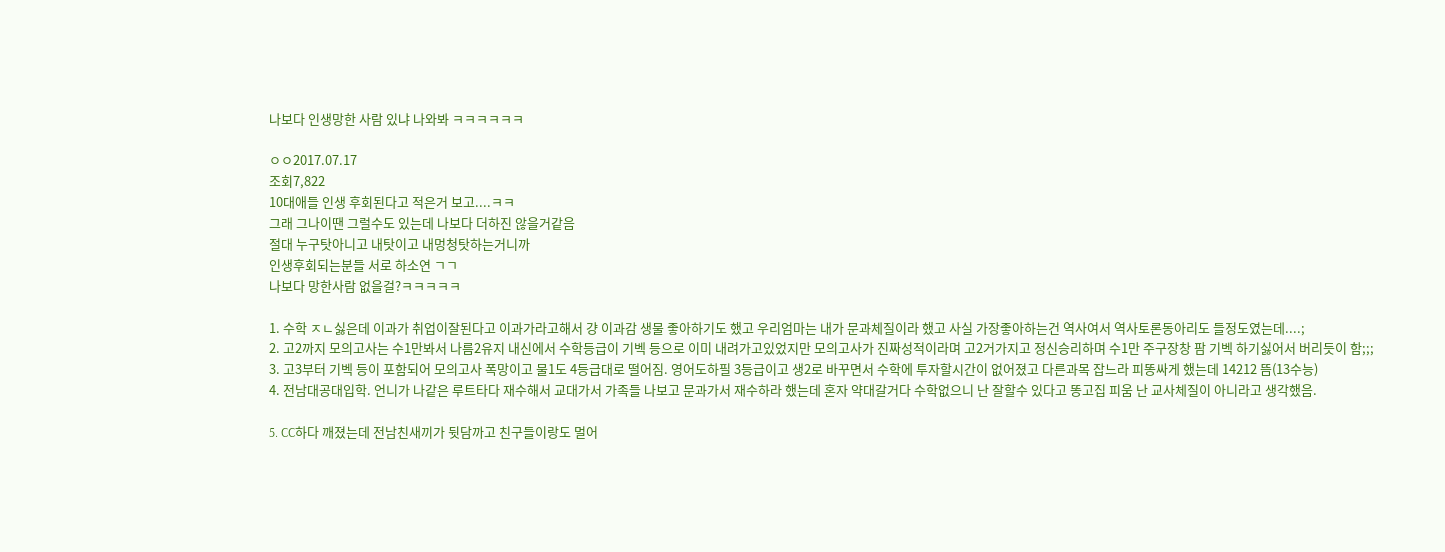나보다 인생망한 사람 있냐 나와봐 ㅋㅋㅋㅋㅋㅋ

ㅇㅇ2017.07.17
조회7,822
10대애들 인생 후회된다고 적은거 보고....ㅋㅋ
그래 그나이땐 그럴수도 있는데 나보다 더하진 않을거같음
절대 누구탓아니고 내탓이고 내멍청탓하는거니까
인생후회되는분들 서로 하소연 ㄱㄱ
나보다 망한사람 없을걸?ㅋㅋㅋㅋㅋ

1. 수학 ㅈㄴ싫은데 이과가 취업이잘된다고 이과가라고해서 걍 이과감 생물 좋아하기도 했고 우리엄마는 내가 문과체질이라 했고 사실 가장좋아하는건 역사여서 역사토론동아리도 들정도였는데....;
2. 고2까지 모의고사는 수1만봐서 나름2유지 내신에서 수학등급이 기벡 등으로 이미 내려가고있었지만 모의고사가 진짜성적이라며 고2거가지고 정신승리하며 수1만 주구장창 팜 기벡 하기싫어서 버리듯이 함;;;
3. 고3부터 기벡 등이 포함되어 모의고사 폭망이고 물1도 4등급대로 떨어짐. 영어도하필 3등급이고 생2로 바꾸면서 수학에 투자할시간이 없어졌고 다른과목 잡느라 피똥싸게 했는데 14212 뜸(13수능)
4. 전남대공대입학. 언니가 나같은 루트타다 재수해서 교대가서 가족들 나보고 문과가서 재수하라 했는데 혼자 약대갈거다 수학없으니 난 잘할수 있다고 똥고집 피움 난 교사체질이 아니라고 생각했음.

5. CC하다 깨졌는데 전남친새끼가 뒷담까고 친구들이랑도 멀어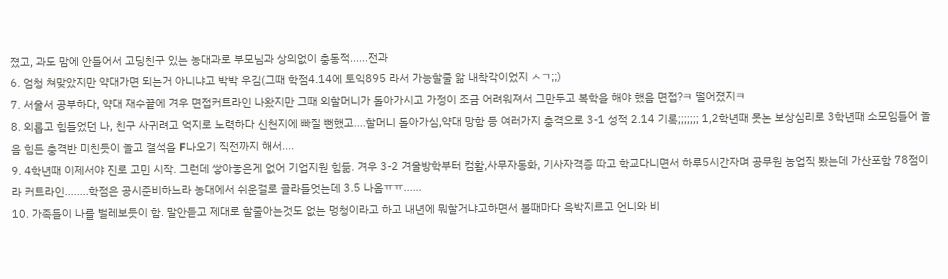졌고, 과도 맘에 안들어서 고딩친구 있는 농대과로 부모님과 상의없이 충동적......전과
6. 엄청 쳐맞았지만 약대가면 되는거 아니냐고 박박 우김(그때 학점4.14에 토익895 라서 가능할줄 앎 내착각이었지 ㅅㄱ;;)
7. 서울서 공부하다, 약대 재수끝에 겨우 면접커트라인 나왔지만 그때 외할머니가 돌아가시고 가정이 조금 어려워져서 그만두고 복학을 해야 했음 면접?ㅋ 떨어졌지ㅋ
8. 외롭고 힘들었던 나, 친구 사귀려고 억지로 노력하다 신천지에 빠질 뻔했고....할머니 돌아가심,약대 망함 등 여러가지 충격으로 3-1 성적 2.14 기록;;;;;;; 1,2학년때 못논 보상심리로 3학년때 소모임들어 놀음 힘든 충격반 미친듯이 놀고 결석을 F나오기 직전까지 해서....
9. 4학년때 이제서야 진로 고민 시작. 그런데 쌓아놓은게 없어 기업지원 힘듦. 겨우 3-2 겨울방학부터 컴활,사무자동화, 기사자격증 따고 학교다니면서 하루5시간자며 공무원 농업직 봤는데 가산포함 78점이라 커트라인........학점은 공시준비하느라 농대에서 쉬운걸로 골라들엇는데 3.5 나옴ㅠㅠ......
10. 가족들이 나를 벌레보듯이 함. 말안듣고 제대로 할줄아는것도 없는 멍청이라고 하고 내년에 뭐할거냐고하면서 볼때마다 윽박지르고 언니와 비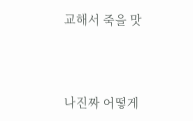교해서 죽을 맛



나진짜 어떻게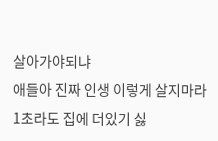살아가야되냐
애들아 진짜 인생 이렇게 살지마라
1초라도 집에 더있기 싫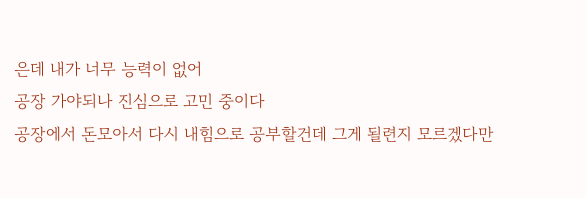은데 내가 너무 능력이 없어
공장 가야되나 진심으로 고민 중이다
공장에서 돈모아서 다시 내힘으로 공부할건데 그게 될련지 모르겠다만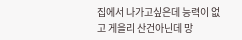집에서 나가고싶은데 능력이 없고 게을리 산건아닌데 망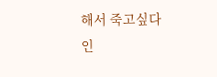해서 죽고싶다
인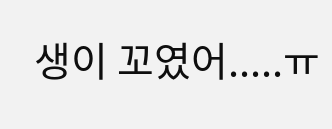생이 꼬였어.....ㅠ